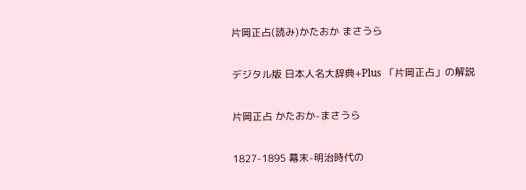片岡正占(読み)かたおか まさうら

デジタル版 日本人名大辞典+Plus 「片岡正占」の解説

片岡正占 かたおか-まさうら

1827-1895 幕末-明治時代の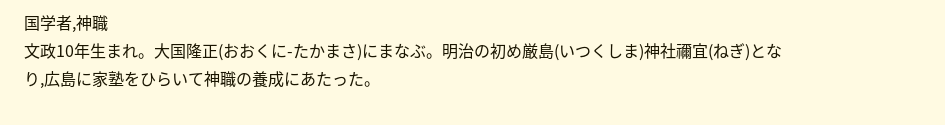国学者,神職
文政10年生まれ。大国隆正(おおくに-たかまさ)にまなぶ。明治の初め厳島(いつくしま)神社禰宜(ねぎ)となり,広島に家塾をひらいて神職の養成にあたった。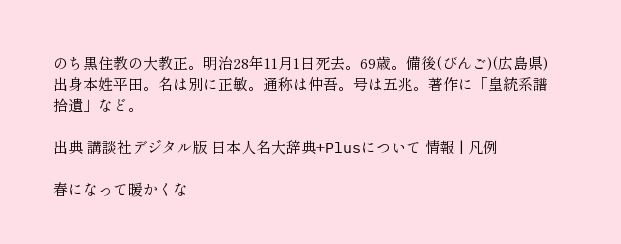のち黒住教の大教正。明治28年11月1日死去。69歳。備後(びんご)(広島県)出身本姓平田。名は別に正敏。通称は仲吾。号は五兆。著作に「皇統系譜拾遺」など。

出典 講談社デジタル版 日本人名大辞典+Plusについて 情報 | 凡例

春になって暖かくな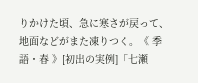りかけた頃、急に寒さが戻って、地面などがまた凍りつく。《 季語・春 》[初出の実例]「七瀬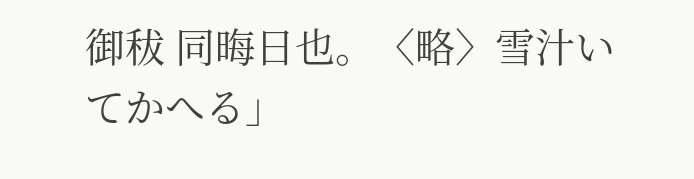御秡 同晦日也。〈略〉雪汁いてかへる」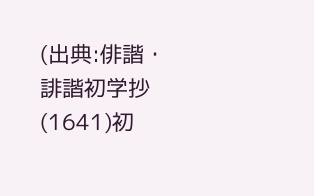(出典:俳諧・誹諧初学抄(1641)初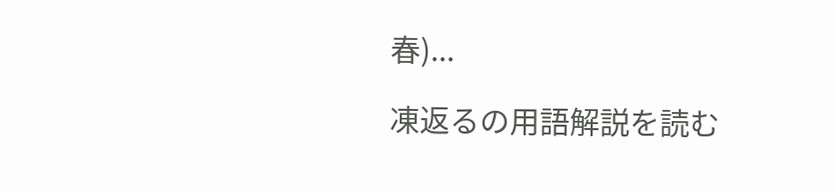春)...

凍返るの用語解説を読む